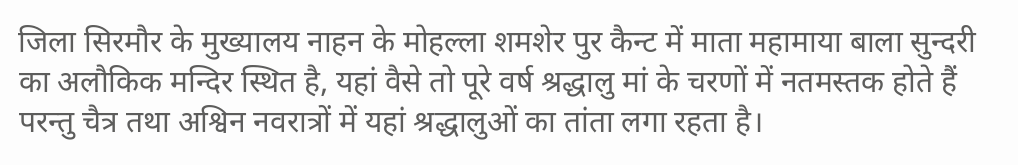जिला सिरमौर के मुख्यालय नाहन के मोहल्ला शमशेर पुर कैन्ट में माता महामाया बाला सुन्दरी का अलौकिक मन्दिर स्थित है, यहां वैसे तो पूरे वर्ष श्रद्धालु मां के चरणों में नतमस्तक होते हैं परन्तु चैत्र तथा अश्विन नवरात्रों में यहां श्रद्धालुओं का तांता लगा रहता है।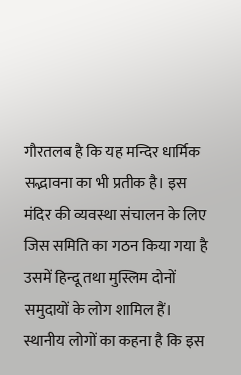गौरतलब है कि यह मन्दिर धार्मिक सद्भावना का भी प्रतीक है। इस मंदिर की व्यवस्था संचालन के लिए जिस समिति का गठन किया गया है उसमें हिन्दू तथा मुस्लिम दोनों समुदायों के लोग शामिल हैं।
स्थानीय लोगों का कहना है कि इस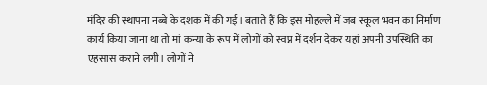मंदिर की स्थापना नब्बे के दशक में की गई। बताते हैं कि इस मोहल्ले में जब स्कूल भवन का निर्माण कार्य किया जाना था तो मां कन्या के रूप में लोगों को स्वप्न में दर्शन देकर यहां अपनी उपस्थिति का एहसास कराने लगी। लोगों ने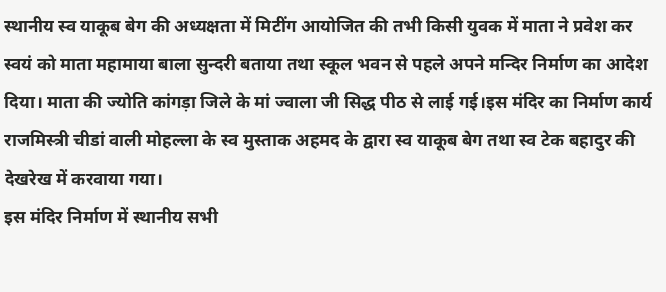स्थानीय स्व याकूब बेग की अध्यक्षता में मिटींग आयोजित की तभी किसी युवक में माता ने प्रवेश कर स्वयं को माता महामाया बाला सुन्दरी बताया तथा स्कूल भवन से पहले अपने मन्दिर निर्माण का आदेश दिया। माता की ज्योति कांगड़ा जिले के मां ज्वाला जी सिद्ध पीठ से लाई गई।इस मंदिर का निर्माण कार्य राजमिस्त्री चीडां वाली मोहल्ला के स्व मुस्ताक अहमद के द्वारा स्व याकूब बेग तथा स्व टेक बहादुर की देखरेख में करवाया गया।
इस मंदिर निर्माण में स्थानीय सभी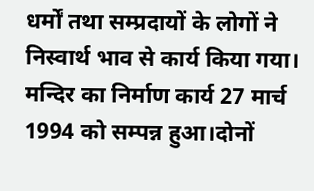धर्मों तथा सम्प्रदायों के लोगों ने निस्वार्थ भाव से कार्य किया गया। मन्दिर का निर्माण कार्य 27 मार्च 1994 को सम्पन्न हुआ।दोनों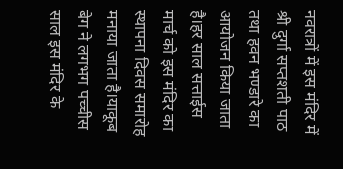नवरात्रों में इस मंदिर में श्री दुर्गा सप्तशती पाठ तथा हवन भण्डारे का आयोजन किया जाता है।हर साल सत्ताईस मार्च को इस मंदिर का स्थापना दिवस समारोह मनाया जाता है।याकूब बेग ने लगभग पच्चीस साल इस मंदिर के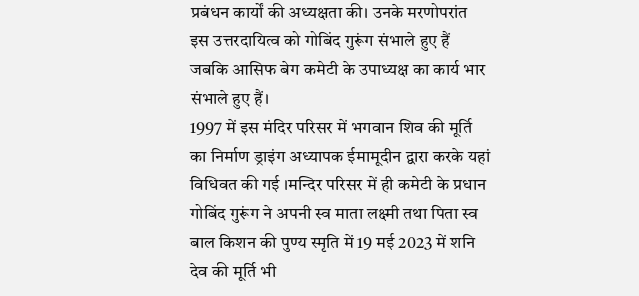प्रबंधन कार्यों की अध्यक्षता की। उनके मरणोपरांत इस उत्तरदायित्व को गोबिंद गुरूंग संभाले हुए हैं जबकि आसिफ बेग कमेटी के उपाध्यक्ष का कार्य भार संभाले हुए हैं।
1997 में इस मंदिर परिसर में भगवान शिव की मूर्ति का निर्माण ड्राइंग अध्यापक ईमामूदीन द्वारा करके यहां विधिवत की गई ।मन्दिर परिसर में ही कमेटी के प्रधान गोबिंद गुरूंग ने अपनी स्व माता लक्ष्मी तथा पिता स्व बाल किशन की पुण्य स्मृति में 19 मई 2023 में शनि देव की मूर्ति भी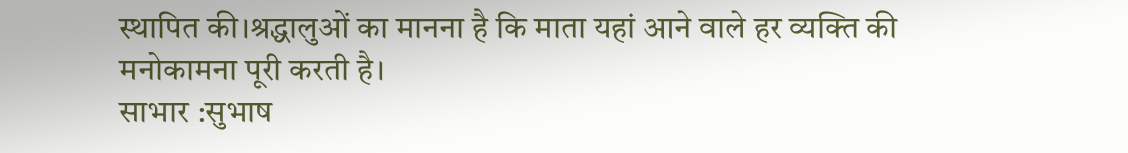स्थापित की।श्रद्धालुओं का मानना है कि माता यहां आने वाले हर व्यक्ति की मनोकामना पूरी करती है।
साभार :सुभाष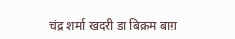चंद्र शर्मा खदरी डा बिक्रम बाग़